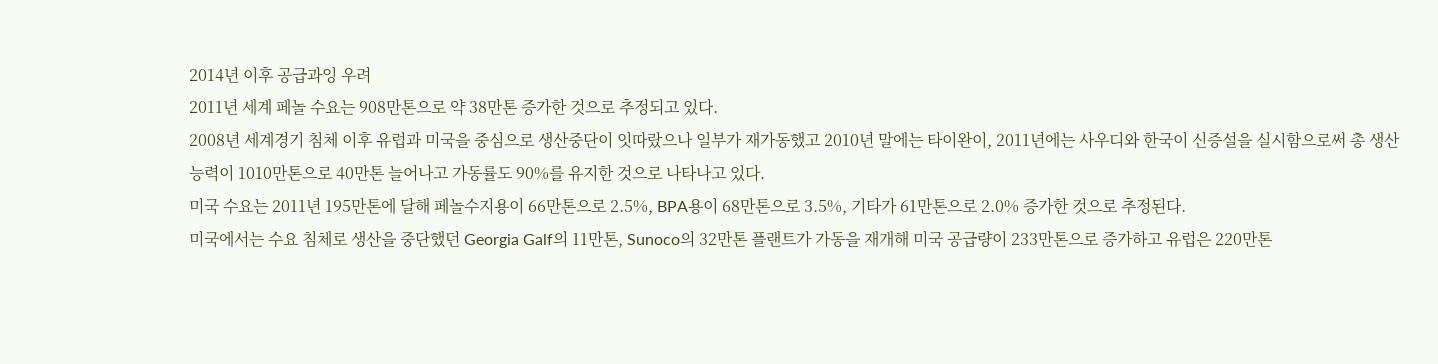2014년 이후 공급과잉 우려
2011년 세계 페놀 수요는 908만톤으로 약 38만톤 증가한 것으로 추정되고 있다.
2008년 세계경기 침체 이후 유럽과 미국을 중심으로 생산중단이 잇따랐으나 일부가 재가동했고 2010년 말에는 타이완이, 2011년에는 사우디와 한국이 신증설을 실시함으로써 총 생산능력이 1010만톤으로 40만톤 늘어나고 가동률도 90%를 유지한 것으로 나타나고 있다.
미국 수요는 2011년 195만톤에 달해 페놀수지용이 66만톤으로 2.5%, BPA용이 68만톤으로 3.5%, 기타가 61만톤으로 2.0% 증가한 것으로 추정된다.
미국에서는 수요 침체로 생산을 중단했던 Georgia Galf의 11만톤, Sunoco의 32만톤 플랜트가 가동을 재개해 미국 공급량이 233만톤으로 증가하고 유럽은 220만톤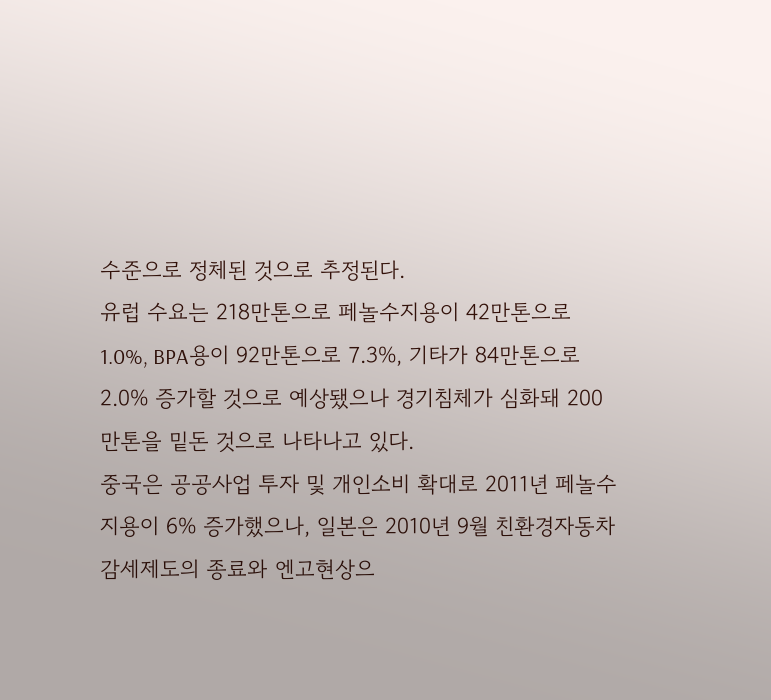수준으로 정체된 것으로 추정된다.
유럽 수요는 218만톤으로 페놀수지용이 42만톤으로 1.0%, BPA용이 92만톤으로 7.3%, 기타가 84만톤으로 2.0% 증가할 것으로 예상됐으나 경기침체가 심화돼 200만톤을 밑돈 것으로 나타나고 있다.
중국은 공공사업 투자 및 개인소비 확대로 2011년 페놀수지용이 6% 증가했으나, 일본은 2010년 9월 친환경자동차 감세제도의 종료와 엔고현상으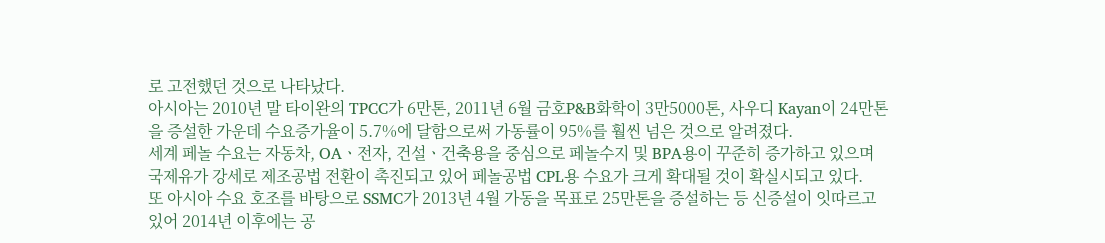로 고전했던 것으로 나타났다.
아시아는 2010년 말 타이완의 TPCC가 6만톤, 2011년 6월 금호P&B화학이 3만5000톤, 사우디 Kayan이 24만톤을 증설한 가운데 수요증가율이 5.7%에 달함으로써 가동률이 95%를 훨씬 넘은 것으로 알려졌다.
세계 페놀 수요는 자동차, OAㆍ전자, 건설ㆍ건축용을 중심으로 페놀수지 및 BPA용이 꾸준히 증가하고 있으며 국제유가 강세로 제조공법 전환이 촉진되고 있어 페놀공법 CPL용 수요가 크게 확대될 것이 확실시되고 있다.
또 아시아 수요 호조를 바탕으로 SSMC가 2013년 4월 가동을 목표로 25만톤을 증설하는 등 신증설이 잇따르고 있어 2014년 이후에는 공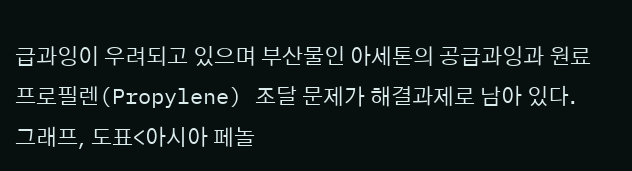급과잉이 우려되고 있으며 부산물인 아세톤의 공급과잉과 원료 프로필렌(Propylene) 조달 문제가 해결과제로 남아 있다.
그래프, 도표<아시아 페놀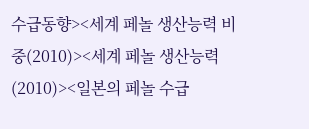수급동향><세계 페놀 생산능력 비중(2010)><세계 페놀 생산능력(2010)><일본의 페놀 수급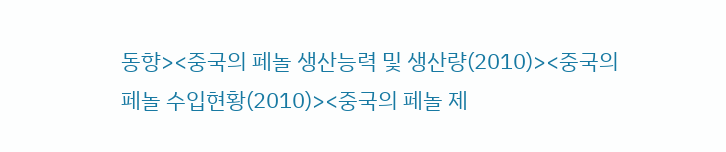동향><중국의 페놀 생산능력 및 생산량(2010)><중국의 페놀 수입현황(2010)><중국의 페놀 제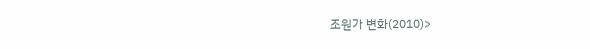조원가 변화(2010)>